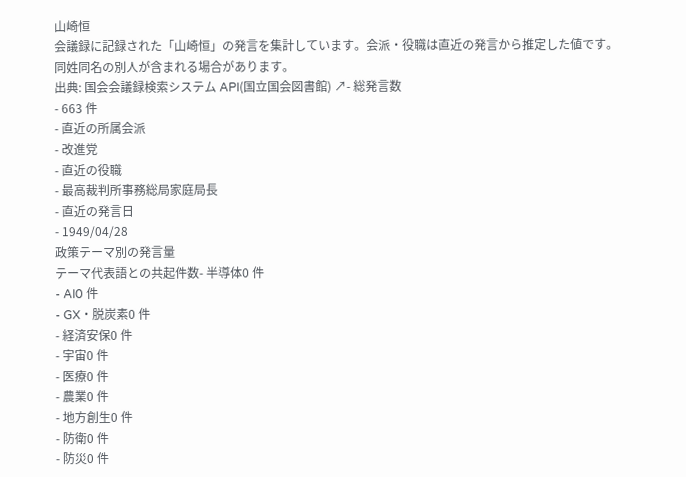山崎恒
会議録に記録された「山崎恒」の発言を集計しています。会派・役職は直近の発言から推定した値です。同姓同名の別人が含まれる場合があります。
出典: 国会会議録検索システム API(国立国会図書館) ↗- 総発言数
- 663 件
- 直近の所属会派
- 改進党
- 直近の役職
- 最高裁判所事務総局家庭局長
- 直近の発言日
- 1949/04/28
政策テーマ別の発言量
テーマ代表語との共起件数- 半導体0 件
- AI0 件
- GX・脱炭素0 件
- 経済安保0 件
- 宇宙0 件
- 医療0 件
- 農業0 件
- 地方創生0 件
- 防衛0 件
- 防災0 件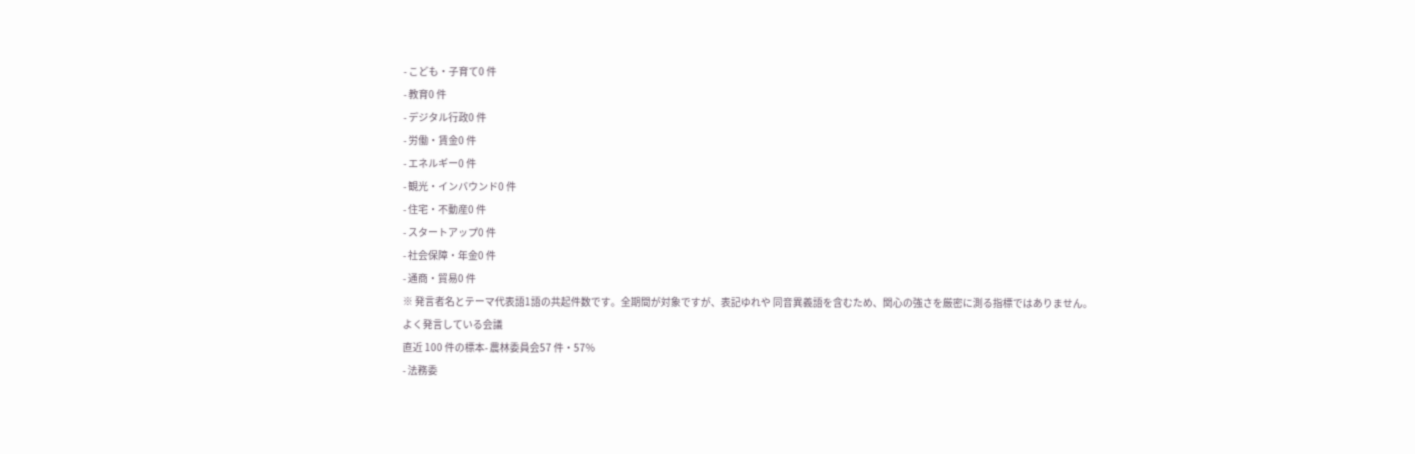- こども・子育て0 件
- 教育0 件
- デジタル行政0 件
- 労働・賃金0 件
- エネルギー0 件
- 観光・インバウンド0 件
- 住宅・不動産0 件
- スタートアップ0 件
- 社会保障・年金0 件
- 通商・貿易0 件
※ 発言者名とテーマ代表語1語の共起件数です。全期間が対象ですが、表記ゆれや 同音異義語を含むため、関心の強さを厳密に測る指標ではありません。
よく発言している会議
直近 100 件の標本- 農林委員会57 件・57%
- 法務委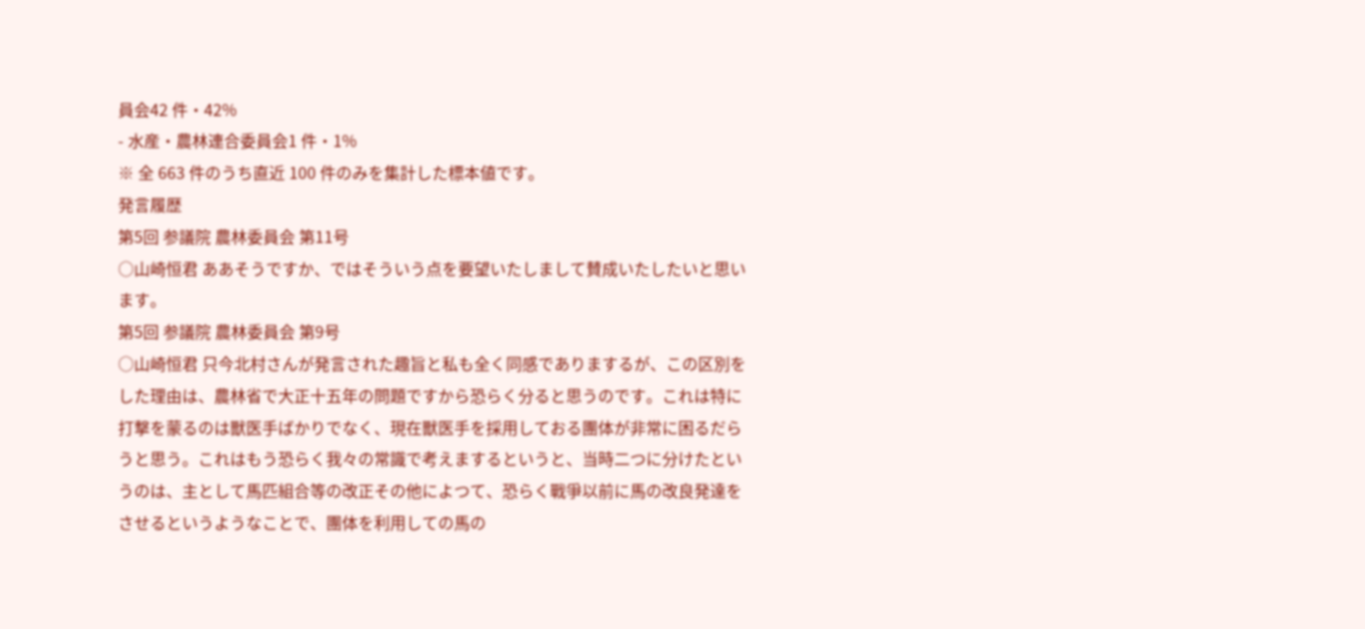員会42 件・42%
- 水産・農林連合委員会1 件・1%
※ 全 663 件のうち直近 100 件のみを集計した標本値です。
発言履歴
第5回 参議院 農林委員会 第11号
○山崎恒君 ああそうですか、ではそういう点を要望いたしまして賛成いたしたいと思います。
第5回 参議院 農林委員会 第9号
○山崎恒君 只今北村さんが発言された趣旨と私も全く同感でありまするが、この区別をした理由は、農林省で大正十五年の問題ですから恐らく分ると思うのです。これは特に打撃を蒙るのは獸医手ばかりでなく、現在獸医手を採用しておる團体が非常に困るだらうと思う。これはもう恐らく我々の常識で考えまするというと、当時二つに分けたというのは、主として馬匹組合等の改正その他によつて、恐らく戰爭以前に馬の改良発達をさせるというようなことで、團体を利用しての馬の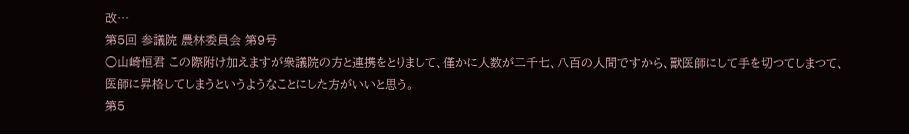改…
第5回 参議院 農林委員会 第9号
○山崎恒君 この際附け加えますが衆議院の方と連携をとりまして、僅かに人数が二千七、八百の人間ですから、獸医師にして手を切つてしまつて、医師に昇格してしまうというようなことにした方がいいと思う。
第5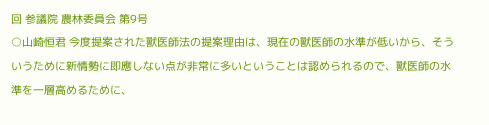回 参議院 農林委員会 第9号
○山崎恒君 今度提案された獸医師法の提案理由は、現在の獸医師の水準が低いから、そういうために新情勢に即應しない点が非常に多いということは認められるので、獸医師の水準を一層高めるために、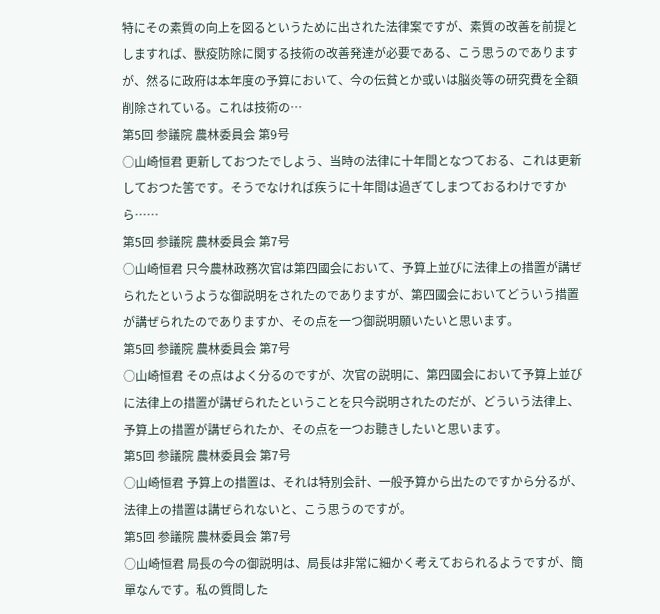特にその素質の向上を図るというために出された法律案ですが、素質の改善を前提としますれば、獸疫防除に関する技術の改善発達が必要である、こう思うのでありますが、然るに政府は本年度の予算において、今の伝貧とか或いは脳炎等の研究費を全額削除されている。これは技術の…
第5回 参議院 農林委員会 第9号
○山崎恒君 更新しておつたでしよう、当時の法律に十年間となつておる、これは更新しておつた筈です。そうでなければ疾うに十年間は過ぎてしまつておるわけですから……
第5回 参議院 農林委員会 第7号
○山崎恒君 只今農林政務次官は第四國会において、予算上並びに法律上の措置が講ぜられたというような御説明をされたのでありますが、第四國会においてどういう措置が講ぜられたのでありますか、その点を一つ御説明願いたいと思います。
第5回 参議院 農林委員会 第7号
○山崎恒君 その点はよく分るのですが、次官の説明に、第四國会において予算上並びに法律上の措置が講ぜられたということを只今説明されたのだが、どういう法律上、予算上の措置が講ぜられたか、その点を一つお聽きしたいと思います。
第5回 参議院 農林委員会 第7号
○山崎恒君 予算上の措置は、それは特別会計、一般予算から出たのですから分るが、法律上の措置は講ぜられないと、こう思うのですが。
第5回 参議院 農林委員会 第7号
○山崎恒君 局長の今の御説明は、局長は非常に細かく考えておられるようですが、簡單なんです。私の質問した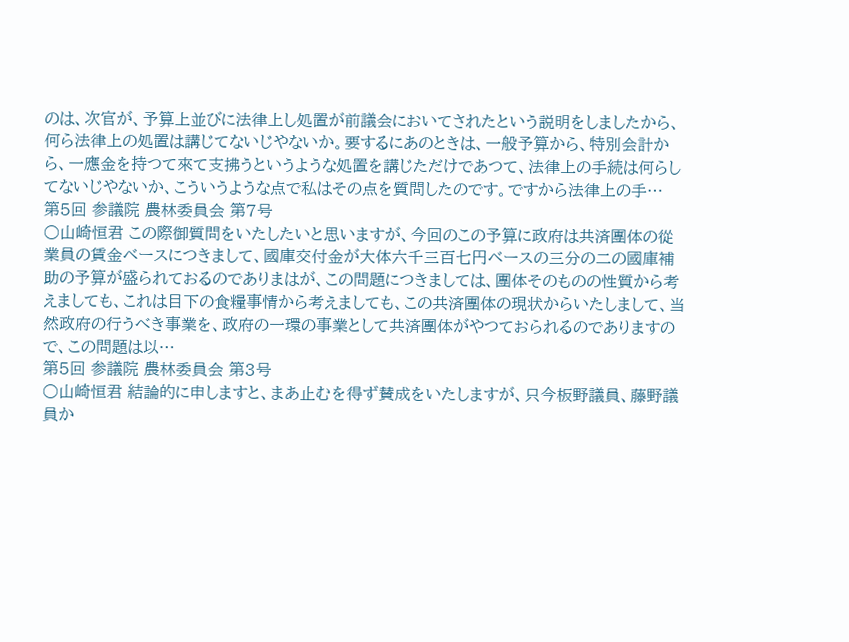のは、次官が、予算上並びに法律上し処置が前議会においてされたという説明をしましたから、何ら法律上の処置は講じてないじやないか。要するにあのときは、一般予算から、特別会計から、一應金を持つて來て支拂うというような処置を講じただけであつて、法律上の手続は何らしてないじやないか、こういうような点で私はその点を質問したのです。ですから法律上の手…
第5回 参議院 農林委員会 第7号
○山崎恒君 この際御質問をいたしたいと思いますが、今回のこの予算に政府は共済團体の從業員の賃金ベースにつきまして、國庫交付金が大体六千三百七円ベースの三分の二の國庫補助の予算が盛られておるのでありまはが、この問題につきましては、團体そのものの性質から考えましても、これは目下の食糧事情から考えましても、この共済團体の現状からいたしまして、当然政府の行うべき事業を、政府の一環の事業として共済團体がやつておられるのでありますので、この問題は以…
第5回 参議院 農林委員会 第3号
○山崎恒君 結論的に申しますと、まあ止むを得ず賛成をいたしますが、只今板野議員、藤野議員か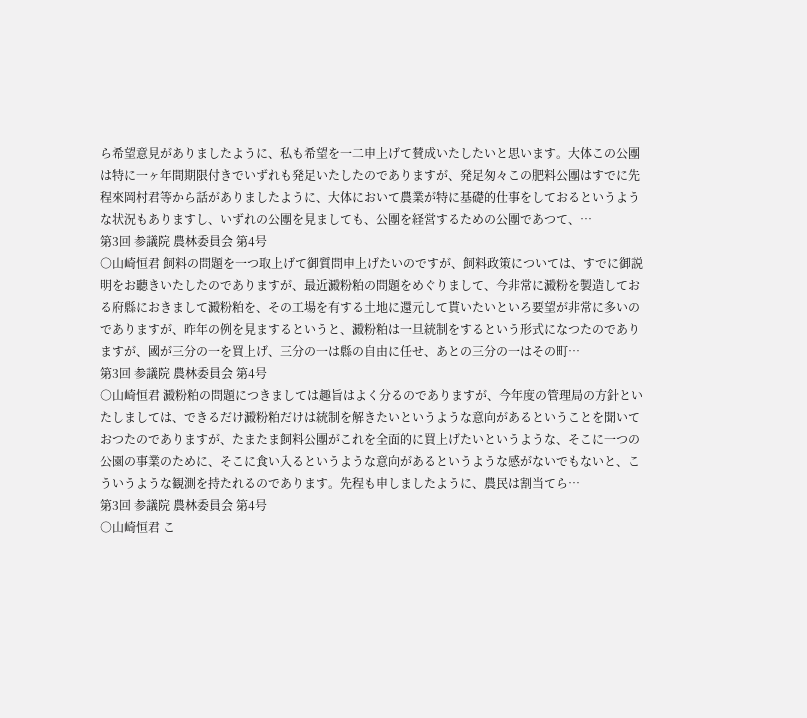ら希望意見がありましたように、私も希望を一二申上げて賛成いたしたいと思います。大体この公團は特に一ヶ年間期限付きでいずれも発足いたしたのでありますが、発足匆々この肥料公團はすでに先程來岡村君等から話がありましたように、大体において農業が特に基礎的仕事をしておるというような状況もありますし、いずれの公團を見ましても、公團を経営するための公團であつて、…
第3回 参議院 農林委員会 第4号
○山崎恒君 飼料の問題を一つ取上げて御質問申上げたいのですが、飼料政策については、すでに御説明をお聽きいたしたのでありますが、最近澱粉粕の問題をめぐりまして、今非常に澱粉を製造しておる府縣におきまして澱粉粕を、その工場を有する土地に還元して貰いたいといろ要望が非常に多いのでありますが、昨年の例を見まするというと、澱粉粕は一旦統制をするという形式になつたのでありますが、國が三分の一を買上げ、三分の一は縣の自由に任せ、あとの三分の一はその町…
第3回 参議院 農林委員会 第4号
○山崎恒君 澱粉粕の問題につきましては趣旨はよく分るのでありますが、今年度の管理局の方針といたしましては、できるだけ澱粉粕だけは統制を解きたいというような意向があるということを聞いておつたのでありますが、たまたま飼料公團がこれを全面的に買上げたいというような、そこに一つの公園の事業のために、そこに食い入るというような意向があるというような感がないでもないと、こういうような観測を持たれるのであります。先程も申しましたように、農民は割当てら…
第3回 参議院 農林委員会 第4号
○山崎恒君 こ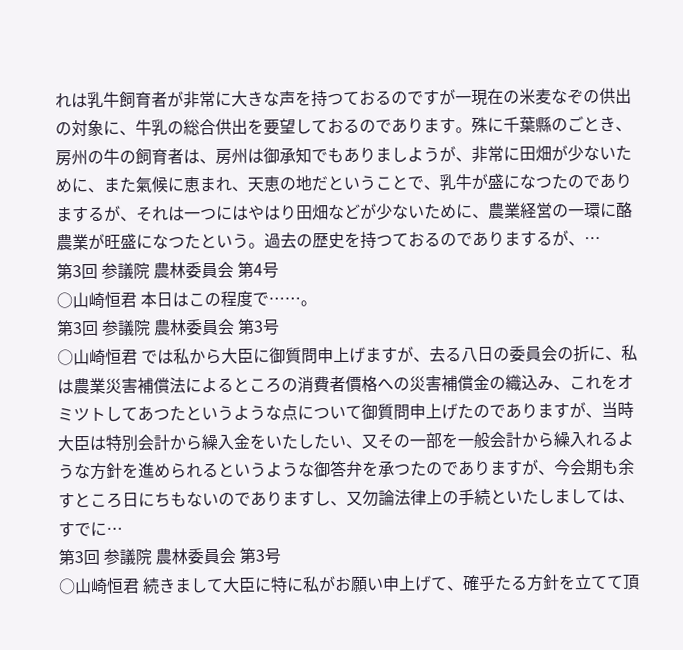れは乳牛飼育者が非常に大きな声を持つておるのですが一現在の米麦なぞの供出の対象に、牛乳の総合供出を要望しておるのであります。殊に千葉縣のごとき、房州の牛の飼育者は、房州は御承知でもありましようが、非常に田畑が少ないために、また氣候に恵まれ、天恵の地だということで、乳牛が盛になつたのでありまするが、それは一つにはやはり田畑などが少ないために、農業経営の一環に酪農業が旺盛になつたという。過去の歴史を持つておるのでありまするが、…
第3回 参議院 農林委員会 第4号
○山崎恒君 本日はこの程度で……。
第3回 参議院 農林委員会 第3号
○山崎恒君 では私から大臣に御質問申上げますが、去る八日の委員会の折に、私は農業災害補償法によるところの消費者價格への災害補償金の織込み、これをオミツトしてあつたというような点について御質問申上げたのでありますが、当時大臣は特別会計から繰入金をいたしたい、又その一部を一般会計から繰入れるような方針を進められるというような御答弁を承つたのでありますが、今会期も余すところ日にちもないのでありますし、又勿論法律上の手続といたしましては、すでに…
第3回 参議院 農林委員会 第3号
○山崎恒君 続きまして大臣に特に私がお願い申上げて、確乎たる方針を立てて頂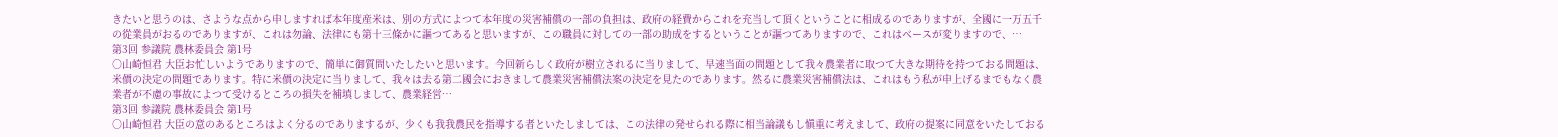きたいと思うのは、さような点から申しますれば本年度産米は、別の方式によつて本年度の災害補償の一部の負担は、政府の経費からこれを充当して頂くということに相成るのでありますが、全國に一万五千の從業員がおるのでありますが、これは勿論、法律にも第十三條かに謳つてあると思いますが、この職員に対しての一部の助成をするということが謳つてありますので、これはベースが変りますので、…
第3回 参議院 農林委員会 第1号
○山崎恒君 大臣お忙しいようでありますので、簡単に御質問いたしたいと思います。今回新らしく政府が樹立されるに当りまして、早速当面の問題として我々農業者に取つて大きな期待を持つておる問題は、米價の決定の問題であります。特に米價の決定に当りまして、我々は去る第二國会におきまして農業災害補償法案の決定を見たのであります。然るに農業災害補償法は、これはもう私が申上げるまでもなく農業者が不慮の事故によつて受けるところの損失を補填しまして、農業経営…
第3回 参議院 農林委員会 第1号
○山崎恒君 大臣の意のあるところはよく分るのでありまするが、少くも我我農民を指導する者といたしましては、この法律の発せられる際に相当論議もし愼重に考えまして、政府の提案に同意をいたしておる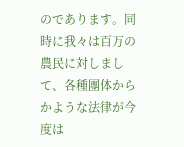のであります。同時に我々は百万の農民に対しまして、各種團体からかような法律が今度は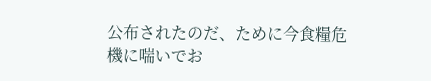公布されたのだ、ために今食糧危機に喘いでお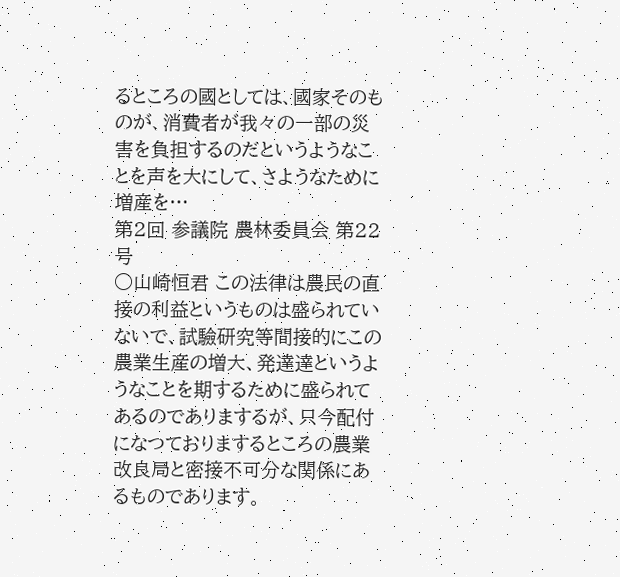るところの國としては、國家そのものが、消費者が我々の一部の災害を負担するのだというようなことを声を大にして、さようなために増産を…
第2回 参議院 農林委員会 第22号
○山崎恒君 この法律は農民の直接の利益というものは盛られていないで、試驗研究等間接的にこの農業生産の増大、発達達というようなことを期するために盛られてあるのでありまするが、只今配付になつておりまするところの農業改良局と密接不可分な関係にあるものであります。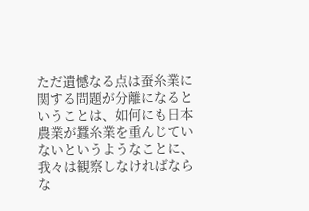ただ遺憾なる点は蚕糸業に関する問題が分離になるということは、如何にも日本農業が蠶糸業を重んじていないというようなことに、我々は観察しなければならな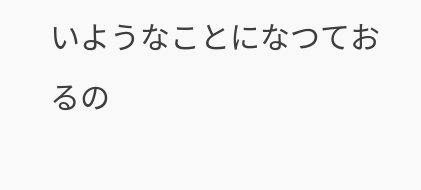いようなことになつておるの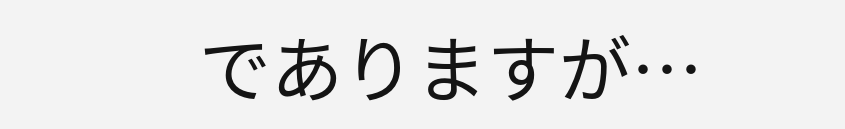でありますが…